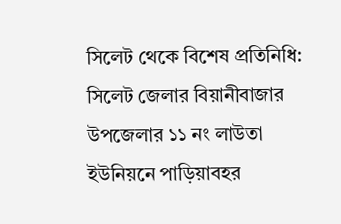সিলেট থেকে বিশেষ প্রতিনিধি: সিলেট জেলার বিয়ানীবাজার উপজেলার ১১ নং লাউতা ইউনিয়নে পাড়িয়াবহর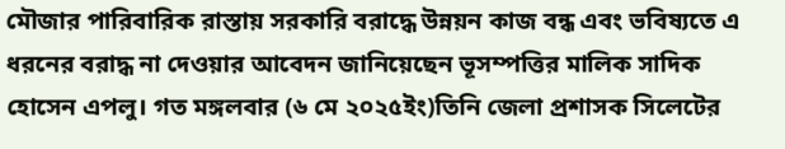মৌজার পারিবারিক রাস্তায় সরকারি বরাদ্ধে উন্নয়ন কাজ বন্ধ এবং ভবিষ্যতে এ ধরনের বরাদ্ধ না দেওয়ার আবেদন জানিয়েছেন ভূসম্পত্তির মালিক সাদিক হোসেন এপলু। গত মঙ্গলবার (৬ মে ২০২৫ইং)তিনি জেলা প্রশাসক সিলেটের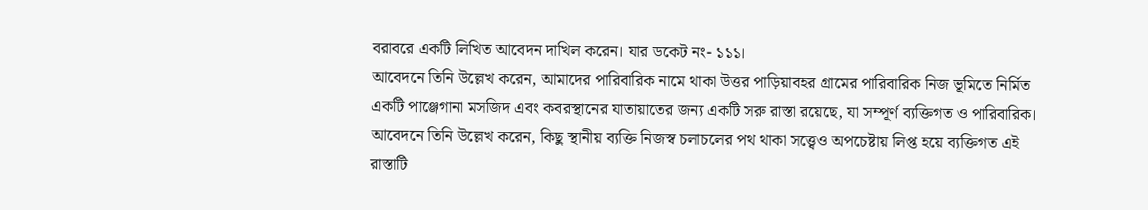বরাবরে একটি লিখিত আবেদন দাখিল করেন। যার ডকেট নং- ১১১।
আবেদনে তিনি উল্লেখ করেন, আমাদের পারিবারিক নামে থাকা উত্তর পাড়িয়াবহর গ্রামের পারিবারিক নিজ ভূমিতে নির্মিত একটি পাঞ্জেগানা মসজিদ এবং কবরস্থানের যাতায়াতের জন্য একটি সরু রাস্তা রয়েছে, যা সম্পূর্ণ ব্যক্তিগত ও পারিবারিক।
আবেদনে তিনি উল্লেখ করেন, কিছু স্থানীয় ব্যক্তি নিজস্ব চলাচলের পথ থাকা সত্ত্বেও অপচেষ্টায় লিপ্ত হয়ে ব্যক্তিগত এই রাস্তাটি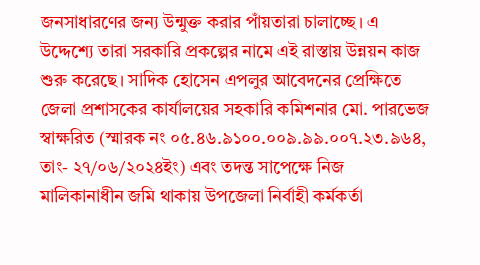জনসাধারণের জন্য উন্মুক্ত করার পাঁয়তারা চালাচ্ছে। এ উদ্দেশ্যে তারা সরকারি প্রকল্পের নামে এই রাস্তায় উন্নয়ন কাজ শুরু করেছে। সাদিক হোসেন এপলুর আবেদনের প্রেক্ষিতে জেলা প্রশাসকের কার্যালয়ের সহকারি কমিশনার মো. পারভেজ স্বাক্ষরিত (স্মারক নং ০৫.৪৬.৯১০০.০০৯.৯৯.০০৭.২৩.৯৬৪, তাং- ২৭/০৬/২০২৪ইং) এবং তদন্ত সাপেক্ষে নিজ মালিকানাধীন জমি থাকায় উপজেলা নির্বাহী কর্মকর্তা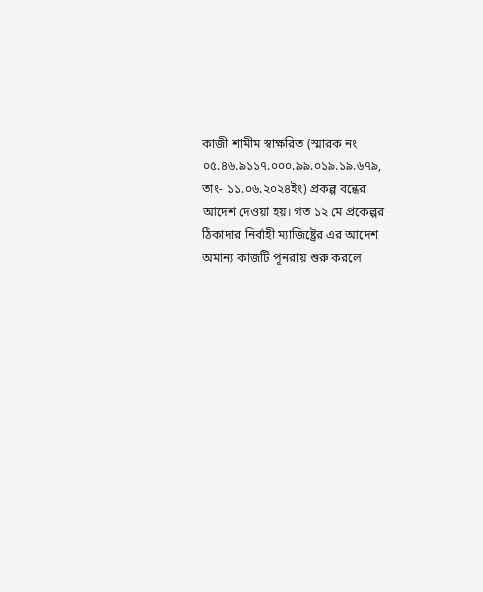কাজী শামীম স্বাক্ষরিত (স্মারক নং ০৫.৪৬.৯১১৭.০০০.৯৯.০১৯.১৯.৬৭৯, তাং- ১১.০৬.২০২৪ইং) প্রকল্প বন্ধের আদেশ দেওয়া হয়। গত ১২ মে প্রকেল্পর ঠিকাদার নির্বাহী ম্যাজিষ্ট্রের এর আদেশ অমান্য কাজটি পূনরায় শুরু করলে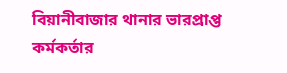বিয়ানীবাজার থানার ভারপ্রাপ্ত কর্মকর্তার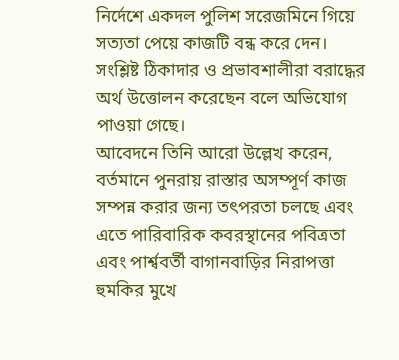নির্দেশে একদল পুলিশ সরেজমিনে গিয়ে সত্যতা পেয়ে কাজটি বন্ধ করে দেন। সংশ্লিষ্ট ঠিকাদার ও প্রভাবশালীরা বরাদ্ধের অর্থ উত্তোলন করেছেন বলে অভিযোগ পাওয়া গেছে।
আবেদনে তিনি আরো উল্লেখ করেন, বর্তমানে পুনরায় রাস্তার অসম্পূর্ণ কাজ সম্পন্ন করার জন্য তৎপরতা চলছে এবং এতে পারিবারিক কবরস্থানের পবিত্রতা এবং পার্শ্ববর্তী বাগানবাড়ির নিরাপত্তা হুমকির মুখে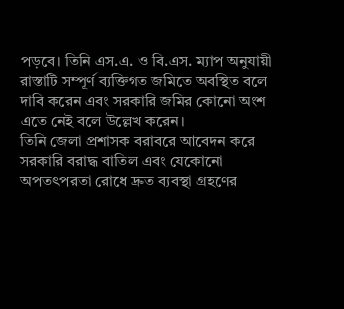পড়বে। তিনি এস.এ. ও বি.এস. ম্যাপ অনুযায়ী রাস্তাটি সম্পূর্ণ ব্যক্তিগত জমিতে অবস্থিত বলে দাবি করেন এবং সরকারি জমির কোনো অংশ এতে নেই বলে উল্লেখ করেন।
তিনি জেলা প্রশাসক বরাবরে আবেদন করে সরকারি বরাদ্ধ বাতিল এবং যেকোনো অপতৎপরতা রোধে দ্রুত ব্যবস্থা গ্রহণের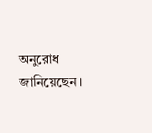অনুরোধ জানিয়েছেন।